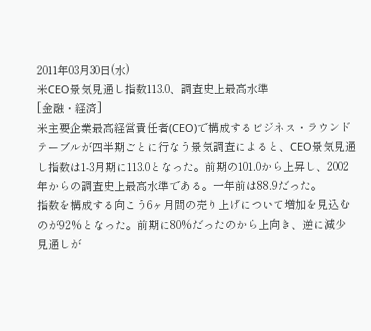2011年03月30日(水)
米CEO景気見通し指数113.0、調査史上最高水準
[金融・経済]
米主要企業最高経営責任者(CEO)で構成するビジネス・ラウンドテーブルが四半期ごとに行なう景気調査によると、CEO景気見通し指数は1-3月期に113.0となった。前期の101.0から上昇し、2002年からの調査史上最高水準である。一年前は88.9だった。
指数を構成する向こう6ヶ月間の売り上げについて増加を見込むのが92%となった。前期に80%だったのから上向き、逆に減少見通しが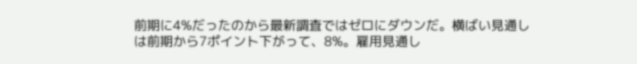前期に4%だったのから最新調査ではゼロにダウンだ。横ばい見通しは前期から7ポイント下がって、8%。雇用見通し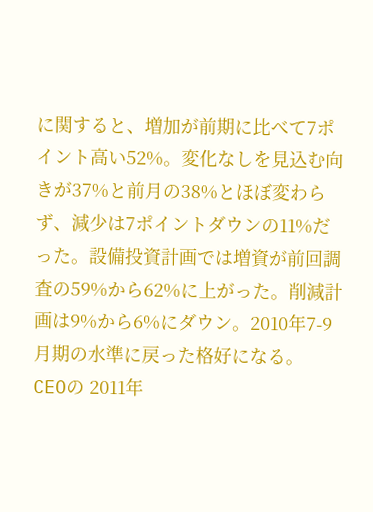に関すると、増加が前期に比べて7ポイント高い52%。変化なしを見込む向きが37%と前月の38%とほぼ変わらず、減少は7ポイントダウンの11%だった。設備投資計画では増資が前回調査の59%から62%に上がった。削減計画は9%から6%にダウン。2010年7-9月期の水準に戻った格好になる。
CEOの 2011年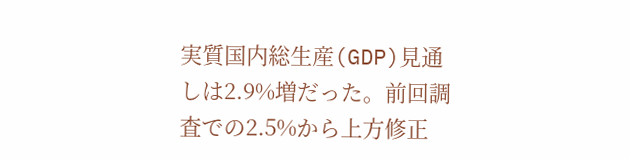実質国内総生産(GDP)見通しは2.9%増だった。前回調査での2.5%から上方修正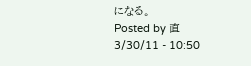になる。
Posted by 直 3/30/11 - 10:50